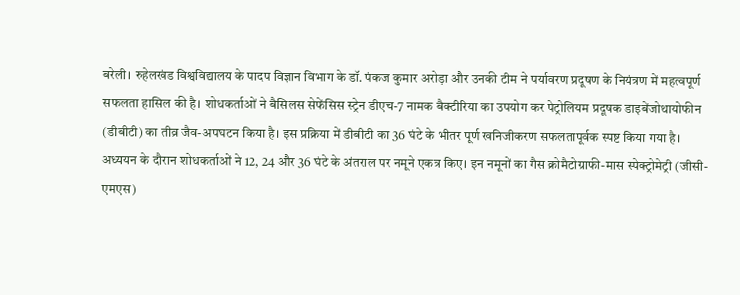बरेली। रुहेलखंड विश्वविद्यालय के पादप विज्ञान विभाग के डॉ. पंकज कुमार अरोड़ा और उनकी टीम ने पर्यावरण प्रदूषण के नियंत्रण में महत्वपूर्ण सफलता हासिल की है। शोधकर्ताओं ने बैसिलस सेफेंसिस स्ट्रेन डीएच-7 नामक बैक्टीरिया का उपयोग कर पेट्रोलियम प्रदूषक डाइबेंजोथायोफीन (डीबीटी) का तीव्र जैव-अपघटन किया है। इस प्रक्रिया में डीबीटी का 36 घंटे के भीतर पूर्ण खनिजीकरण सफलतापूर्वक स्पष्ट किया गया है।
अध्ययन के दौरान शोधकर्ताओं ने 12, 24 और 36 घंटे के अंतराल पर नमूने एकत्र किए। इन नमूनों का गैस क्रोमैटोग्राफी-मास स्पेक्ट्रोमेट्री (जीसी-एमएस)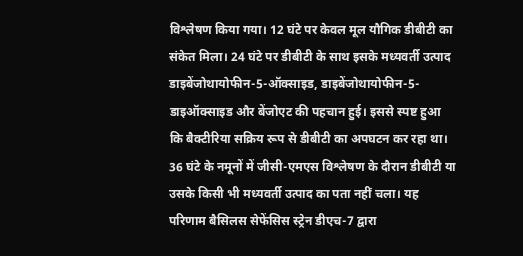विश्लेषण किया गया। 12 घंटे पर केवल मूल यौगिक डीबीटी का संकेत मिला। 24 घंटे पर डीबीटी के साथ इसके मध्यवर्ती उत्पाद डाइबेंजोथायोफीन-5-ऑक्साइड, डाइबेंजोथायोफीन-5-डाइऑक्साइड और बेंजोएट की पहचान हुई। इससे स्पष्ट हुआ कि बैक्टीरिया सक्रिय रूप से डीबीटी का अपघटन कर रहा था।
36 घंटे के नमूनों में जीसी-एमएस विश्लेषण के दौरान डीबीटी या उसके किसी भी मध्यवर्ती उत्पाद का पता नहीं चला। यह परिणाम बैसिलस सेफेंसिस स्ट्रेन डीएच-7 द्वारा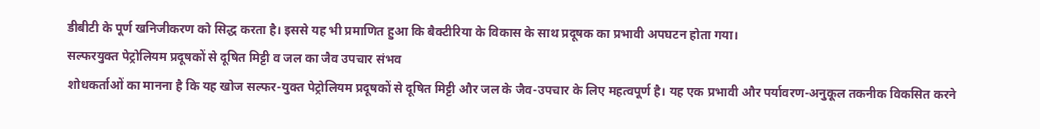डीबीटी के पूर्ण खनिजीकरण को सिद्ध करता है। इससे यह भी प्रमाणित हुआ कि बैक्टीरिया के विकास के साथ प्रदूषक का प्रभावी अपघटन होता गया।
सल्फरयुक्त पेट्रोलियम प्रदूषकों से दूषित मिट्टी व जल का जैव उपचार संभव
शोधकर्ताओं का मानना है कि यह खोज सल्फर-युक्त पेट्रोलियम प्रदूषकों से दूषित मिट्टी और जल के जैव-उपचार के लिए महत्वपूर्ण है। यह एक प्रभावी और पर्यावरण-अनुकूल तकनीक विकसित करने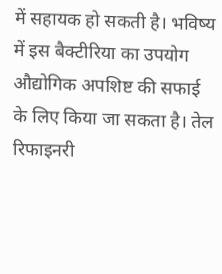में सहायक हो सकती है। भविष्य में इस बैक्टीरिया का उपयोग औद्योगिक अपशिष्ट की सफाई के लिए किया जा सकता है। तेल रिफाइनरी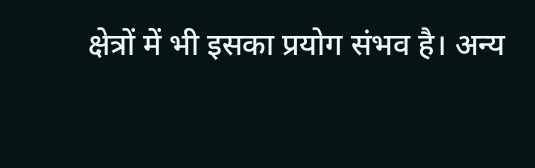क्षेत्रों में भी इसका प्रयोग संभव है। अन्य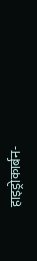हाइड्रोकार्बन-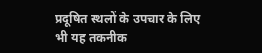प्रदूषित स्थलों के उपचार के लिए भी यह तकनीक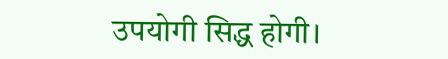उपयोगी सिद्ध होगी।